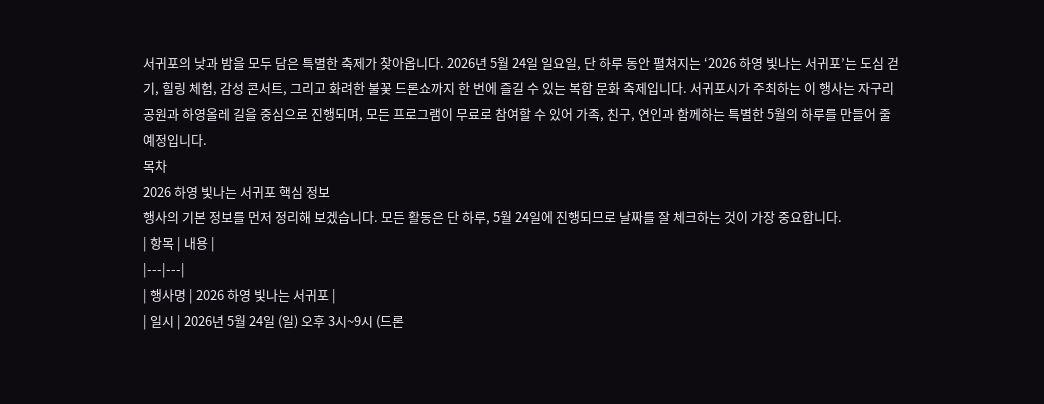서귀포의 낮과 밤을 모두 담은 특별한 축제가 찾아옵니다. 2026년 5월 24일 일요일, 단 하루 동안 펼쳐지는 ‘2026 하영 빛나는 서귀포’는 도심 걷기, 힐링 체험, 감성 콘서트, 그리고 화려한 불꽃 드론쇼까지 한 번에 즐길 수 있는 복합 문화 축제입니다. 서귀포시가 주최하는 이 행사는 자구리공원과 하영올레 길을 중심으로 진행되며, 모든 프로그램이 무료로 참여할 수 있어 가족, 친구, 연인과 함께하는 특별한 5월의 하루를 만들어 줄 예정입니다.
목차
2026 하영 빛나는 서귀포 핵심 정보
행사의 기본 정보를 먼저 정리해 보겠습니다. 모든 활동은 단 하루, 5월 24일에 진행되므로 날짜를 잘 체크하는 것이 가장 중요합니다.
| 항목 | 내용 |
|---|---|
| 행사명 | 2026 하영 빛나는 서귀포 |
| 일시 | 2026년 5월 24일 (일) 오후 3시~9시 (드론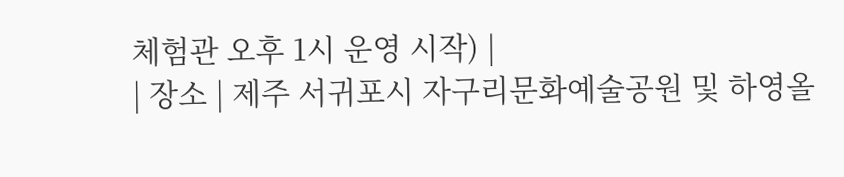체험관 오후 1시 운영 시작) |
| 장소 | 제주 서귀포시 자구리문화예술공원 및 하영올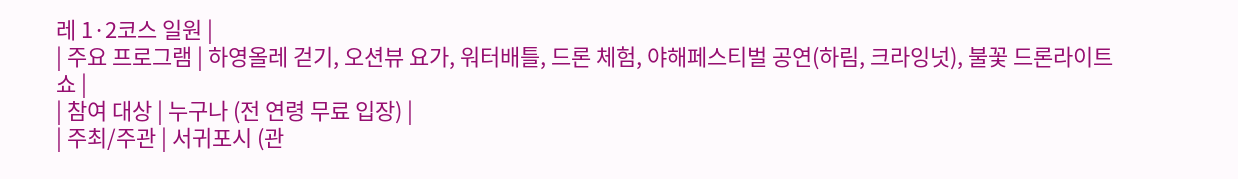레 1·2코스 일원 |
| 주요 프로그램 | 하영올레 걷기, 오션뷰 요가, 워터배틀, 드론 체험, 야해페스티벌 공연(하림, 크라잉넛), 불꽃 드론라이트쇼 |
| 참여 대상 | 누구나 (전 연령 무료 입장) |
| 주최/주관 | 서귀포시 (관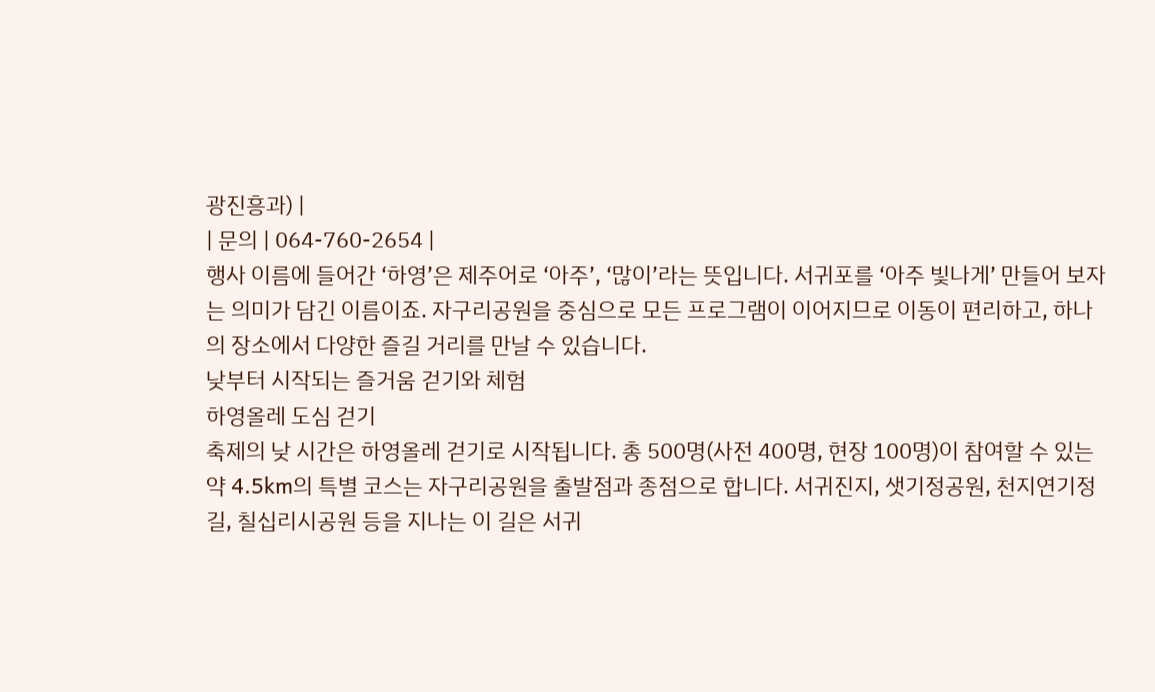광진흥과) |
| 문의 | 064-760-2654 |
행사 이름에 들어간 ‘하영’은 제주어로 ‘아주’, ‘많이’라는 뜻입니다. 서귀포를 ‘아주 빛나게’ 만들어 보자는 의미가 담긴 이름이죠. 자구리공원을 중심으로 모든 프로그램이 이어지므로 이동이 편리하고, 하나의 장소에서 다양한 즐길 거리를 만날 수 있습니다.
낮부터 시작되는 즐거움 걷기와 체험
하영올레 도심 걷기
축제의 낮 시간은 하영올레 걷기로 시작됩니다. 총 500명(사전 400명, 현장 100명)이 참여할 수 있는 약 4.5km의 특별 코스는 자구리공원을 출발점과 종점으로 합니다. 서귀진지, 샛기정공원, 천지연기정길, 칠십리시공원 등을 지나는 이 길은 서귀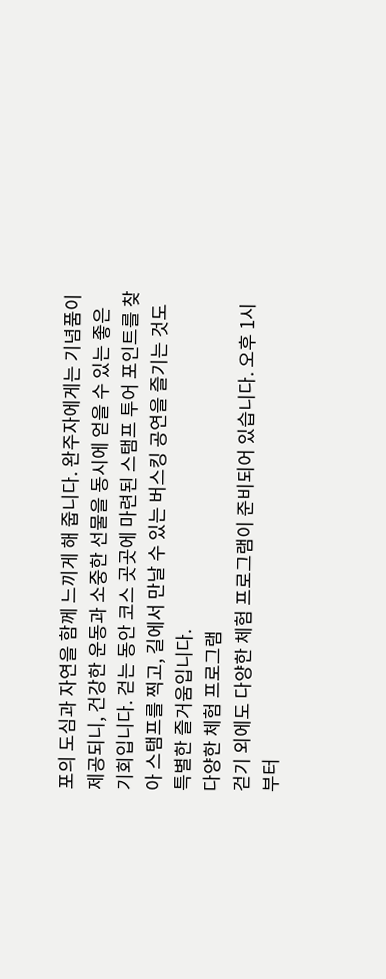포의 도심과 자연을 함께 느끼게 해 줍니다. 완주자에게는 기념품이 제공되니, 건강한 운동과 소중한 선물을 동시에 얻을 수 있는 좋은 기회입니다. 걷는 동안 코스 곳곳에 마련된 스탬프 투어 포인트를 찾아 스탬프를 찍고, 길에서 만날 수 있는 버스킹 공연을 즐기는 것도 특별한 즐거움입니다.
다양한 체험 프로그램
걷기 외에도 다양한 체험 프로그램이 준비되어 있습니다. 오후 1시부터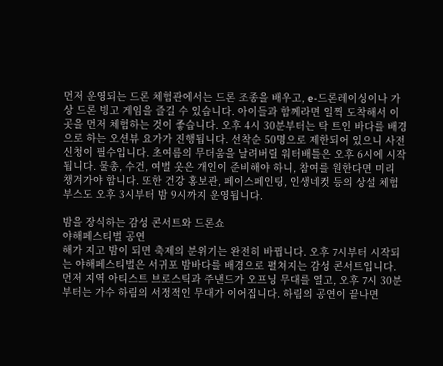먼저 운영되는 드론 체험관에서는 드론 조종을 배우고, e-드론레이싱이나 가상 드론 빙고 게임을 즐길 수 있습니다. 아이들과 함께라면 일찍 도착해서 이곳을 먼저 체험하는 것이 좋습니다. 오후 4시 30분부터는 탁 트인 바다를 배경으로 하는 오션뷰 요가가 진행됩니다. 선착순 50명으로 제한되어 있으니 사전 신청이 필수입니다. 초여름의 무더움을 날려버릴 워터배틀은 오후 6시에 시작됩니다. 물총, 수건, 여벌 옷은 개인이 준비해야 하니, 참여를 원한다면 미리 챙겨가야 합니다. 또한 건강 홍보관, 페이스페인팅, 인생네컷 등의 상설 체험 부스도 오후 3시부터 밤 9시까지 운영됩니다.

밤을 장식하는 감성 콘서트와 드론쇼
야해페스티벌 공연
해가 지고 밤이 되면 축제의 분위기는 완전히 바뀝니다. 오후 7시부터 시작되는 야해페스티벌은 서귀포 밤바다를 배경으로 펼쳐지는 감성 콘서트입니다. 먼저 지역 아티스트 브로스틱과 주낸드가 오프닝 무대를 열고, 오후 7시 30분부터는 가수 하림의 서정적인 무대가 이어집니다. 하림의 공연이 끝나면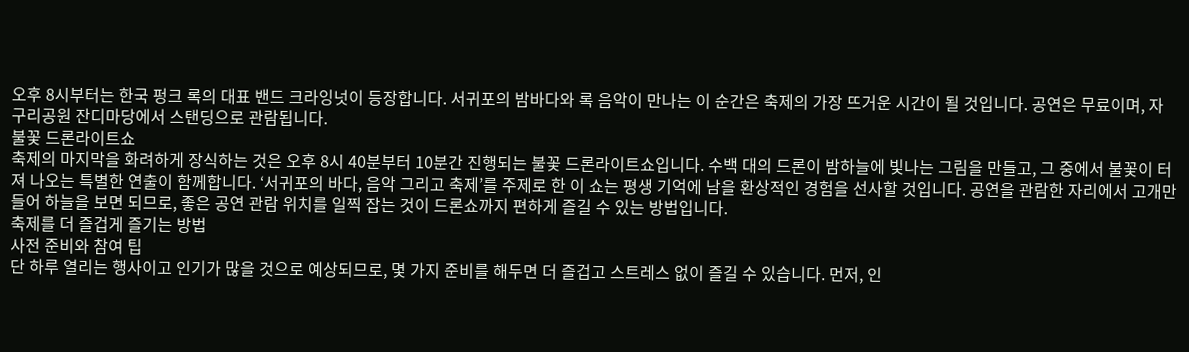오후 8시부터는 한국 펑크 록의 대표 밴드 크라잉넛이 등장합니다. 서귀포의 밤바다와 록 음악이 만나는 이 순간은 축제의 가장 뜨거운 시간이 될 것입니다. 공연은 무료이며, 자구리공원 잔디마당에서 스탠딩으로 관람됩니다.
불꽃 드론라이트쇼
축제의 마지막을 화려하게 장식하는 것은 오후 8시 40분부터 10분간 진행되는 불꽃 드론라이트쇼입니다. 수백 대의 드론이 밤하늘에 빛나는 그림을 만들고, 그 중에서 불꽃이 터져 나오는 특별한 연출이 함께합니다. ‘서귀포의 바다, 음악 그리고 축제’를 주제로 한 이 쇼는 평생 기억에 남을 환상적인 경험을 선사할 것입니다. 공연을 관람한 자리에서 고개만 들어 하늘을 보면 되므로, 좋은 공연 관람 위치를 일찍 잡는 것이 드론쇼까지 편하게 즐길 수 있는 방법입니다.
축제를 더 즐겁게 즐기는 방법
사전 준비와 참여 팁
단 하루 열리는 행사이고 인기가 많을 것으로 예상되므로, 몇 가지 준비를 해두면 더 즐겁고 스트레스 없이 즐길 수 있습니다. 먼저, 인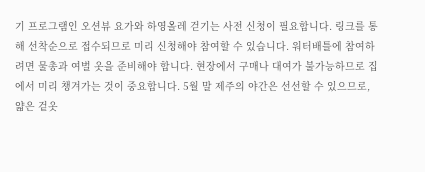기 프로그램인 오션뷰 요가와 하영올레 걷기는 사전 신청이 필요합니다. 링크를 통해 선착순으로 접수되므로 미리 신청해야 참여할 수 있습니다. 워터배틀에 참여하려면 물총과 여벌 옷을 준비해야 합니다. 현장에서 구매나 대여가 불가능하므로 집에서 미리 챙겨가는 것이 중요합니다. 5월 말 제주의 야간은 선선할 수 있으므로, 얇은 겉옷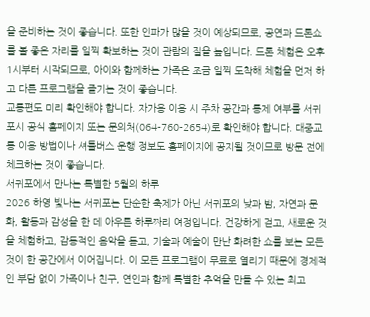을 준비하는 것이 좋습니다. 또한 인파가 많을 것이 예상되므로, 공연과 드론쇼를 볼 좋은 자리를 일찍 확보하는 것이 관람의 질을 높입니다. 드론 체험은 오후 1시부터 시작되므로, 아이와 함께하는 가족은 조금 일찍 도착해 체험을 먼저 하고 다른 프로그램을 즐기는 것이 좋습니다.
교통편도 미리 확인해야 합니다. 자가용 이용 시 주차 공간과 통제 여부를 서귀포시 공식 홈페이지 또는 문의처(064-760-2654)로 확인해야 합니다. 대중교통 이용 방법이나 셔틀버스 운행 정보도 홈페이지에 공지될 것이므로 방문 전에 체크하는 것이 좋습니다.
서귀포에서 만나는 특별한 5월의 하루
2026 하영 빛나는 서귀포는 단순한 축제가 아닌 서귀포의 낮과 밤, 자연과 문화, 활동과 감성을 한 데 아우른 하루짜리 여정입니다. 건강하게 걷고, 새로운 것을 체험하고, 감동적인 음악을 듣고, 기술과 예술이 만난 화려한 쇼를 보는 모든 것이 한 공간에서 이어집니다. 이 모든 프로그램이 무료로 열리기 때문에 경제적인 부담 없이 가족이나 친구, 연인과 함께 특별한 추억을 만들 수 있는 최고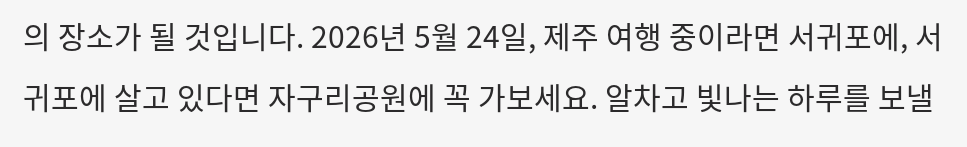의 장소가 될 것입니다. 2026년 5월 24일, 제주 여행 중이라면 서귀포에, 서귀포에 살고 있다면 자구리공원에 꼭 가보세요. 알차고 빛나는 하루를 보낼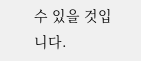수 있을 것입니다.